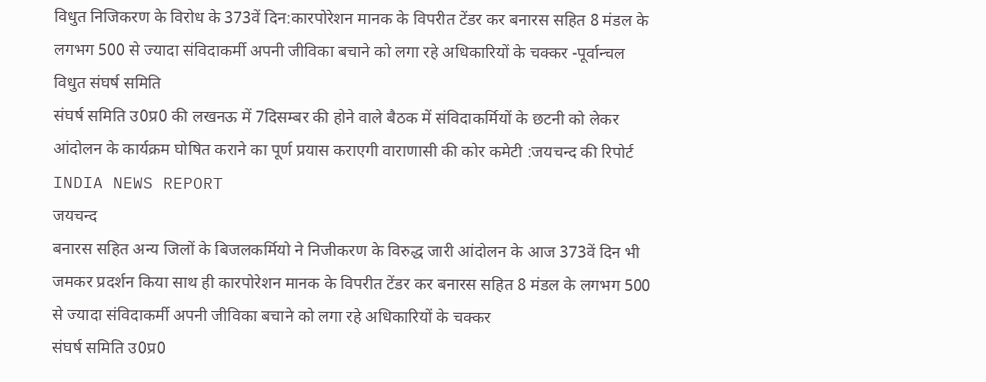विधुत निजिकरण के विरोध के 373वें दिन:कारपोरेशन मानक के विपरीत टेंडर कर बनारस सहित 8 मंडल के लगभग 500 से ज्यादा संविदाकर्मी अपनी जीविका बचाने को लगा रहे अधिकारियों के चक्कर -पूर्वान्चल विधुत संघर्ष समिति
संघर्ष समिति उ0प्र0 की लखनऊ में 7दिसम्बर की होने वाले बैठक में संविदाकर्मियों के छटनी को लेकर आंदोलन के कार्यक्रम घोषित कराने का पूर्ण प्रयास कराएगी वाराणासी की कोर कमेटी :जयचन्द की रिपोर्ट
INDIA NEWS REPORT
जयचन्द
बनारस सहित अन्य जिलों के बिजलकर्मियो ने निजीकरण के विरुद्ध जारी आंदोलन के आज 373वें दिन भी जमकर प्रदर्शन किया साथ ही कारपोरेशन मानक के विपरीत टेंडर कर बनारस सहित 8 मंडल के लगभग 500 से ज्यादा संविदाकर्मी अपनी जीविका बचाने को लगा रहे अधिकारियों के चक्कर
संघर्ष समिति उ0प्र0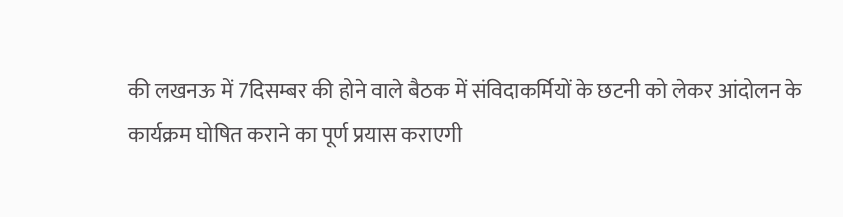की लखनऊ में 7दिसम्बर की होने वाले बैठक में संविदाकर्मियों के छटनी को लेकर आंदोलन के कार्यक्रम घोषित कराने का पूर्ण प्रयास कराएगी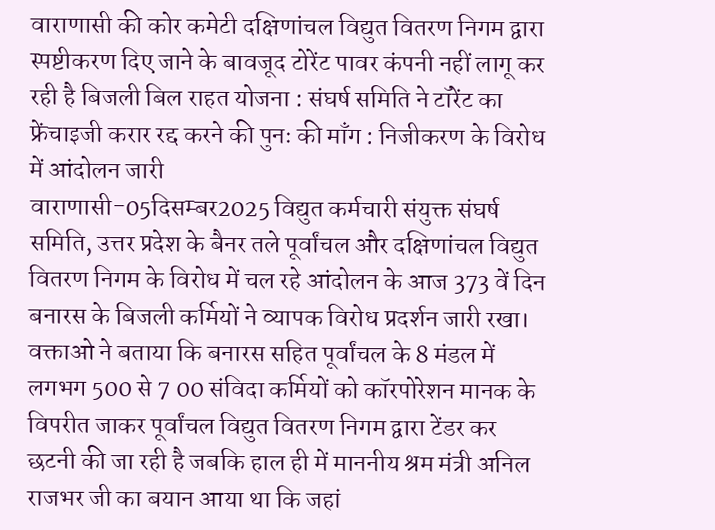वाराणासी की कोर कमेटी दक्षिणांचल विद्युत वितरण निगम द्वारा स्पष्टीकरण दिए जाने के बावजूद टोरेंट पावर कंपनी नहीं लागू कर रही है बिजली बिल राहत योजना : संघर्ष समिति ने टॉरेंट का फ्रेंचाइजी करार रद्द करने की पुनः की माँग : निजीकरण के विरोध में आंदोलन जारी
वाराणासी-05दिसम्बर2025 विद्युत कर्मचारी संयुक्त संघर्ष समिति, उत्तर प्रदेश के बैनर तले पूर्वांचल और दक्षिणांचल विद्युत वितरण निगम के विरोध में चल रहे आंदोलन के आज 373 वें दिन बनारस के बिजली कर्मियों ने व्यापक विरोध प्रदर्शन जारी रखा।
वक्ताओ ने बताया कि बनारस सहित पूर्वांचल के 8 मंडल में लगभग 500 से 7 00 संविदा कर्मियों को कॉरपोरेशन मानक के विपरीत जाकर पूर्वांचल विद्युत वितरण निगम द्वारा टेंडर कर छटनी की जा रही है जबकि हाल ही में माननीय श्रम मंत्री अनिल राजभर जी का बयान आया था कि जहां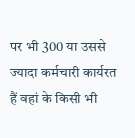पर भी 300 या उससे ज्यादा कर्मचारी कार्यरत हैं वहां के किसी भी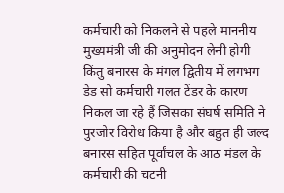कर्मचारी को निकलने से पहले माननीय मुख्यमंत्री जी की अनुमोदन लेनी होगी किंतु बनारस के मंगल द्वितीय में लगभग डेड सो कर्मचारी गलत टेंडर के कारण निकल जा रहे हैं जिसका संघर्ष समिति ने पुरजोर विरोध किया है और बहुत ही जल्द बनारस सहित पूर्वांचल के आठ मंडल के कर्मचारी की चटनी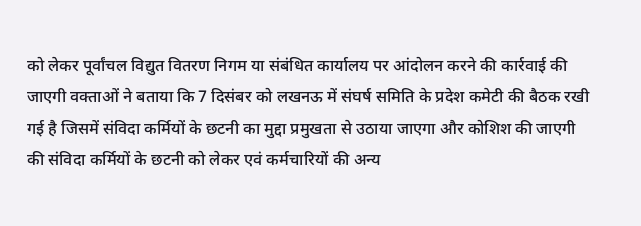को लेकर पूर्वांचल विद्युत वितरण निगम या संबंधित कार्यालय पर आंदोलन करने की कार्रवाई की जाएगी वक्ताओं ने बताया कि 7 दिसंबर को लखनऊ में संघर्ष समिति के प्रदेश कमेटी की बैठक रखी गई है जिसमें संविदा कर्मियों के छटनी का मुद्दा प्रमुखता से उठाया जाएगा और कोशिश की जाएगी की संविदा कर्मियों के छटनी को लेकर एवं कर्मचारियों की अन्य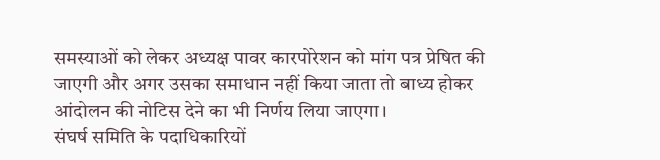समस्याओं को लेकर अध्यक्ष पावर कारपोरेशन को मांग पत्र प्रेषित की जाएगी और अगर उसका समाधान नहीं किया जाता तो बाध्य होकर आंदोलन की नोटिस देने का भी निर्णय लिया जाएगा।
संघर्ष समिति के पदाधिकारियों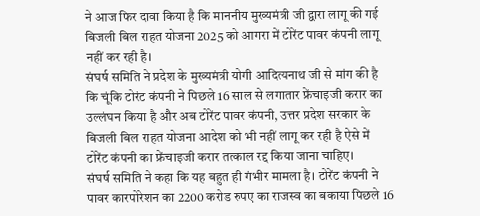ने आज फिर दावा किया है कि माननीय मुख्यमंत्री जी द्वारा लागू की गई बिजली बिल राहत योजना 2025 को आगरा में टोरेंट पावर कंपनी लागू नहीं कर रही है।
संघर्ष समिति ने प्रदेश के मुख्यमंत्री योगी आदित्यनाथ जी से मांग की है कि चूंकि टोरंट कंपनी ने पिछले 16 साल से लगातार फ्रेंचाइजी करार का उल्लंघन किया है और अब टोरेंट पावर कंपनी, उत्तर प्रदेश सरकार के बिजली बिल राहत योजना आदेश को भी नहीं लागू कर रही है ऐसे में टोरेंट कंपनी का फ्रेंचाइजी करार तत्काल रद्द किया जाना चाहिए।
संघर्ष समिति ने कहा कि यह बहुत ही गंभीर मामला है। टोरेंट कंपनी ने पावर कारपोरेशन का 2200 करोड रुपए का राजस्व का बकाया पिछले 16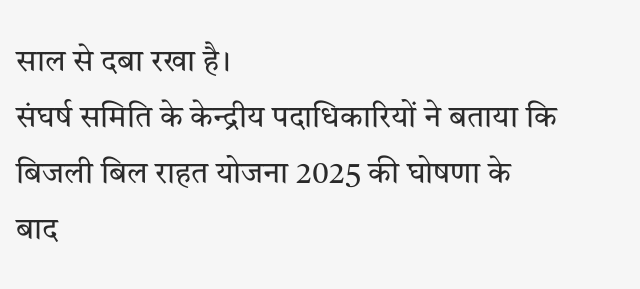साल से दबा रखा है।
संघर्ष समिति के केन्द्रीय पदाधिकारियों ने बताया कि बिजली बिल राहत योजना 2025 की घोषणा के बाद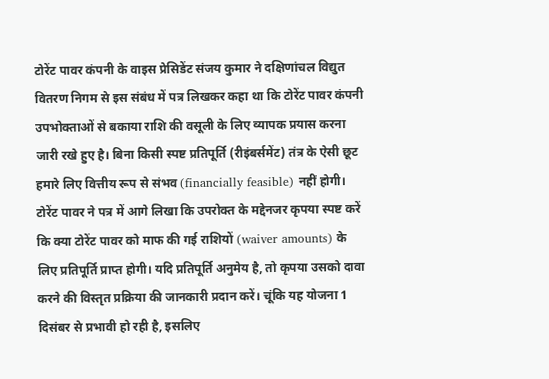टोरेंट पावर कंपनी के वाइस प्रेसिडेंट संजय कुमार ने दक्षिणांचल विद्युत वितरण निगम से इस संबंध में पत्र लिखकर कहा था कि टोरेंट पावर कंपनी उपभोक्ताओं से बकाया राशि की वसूली के लिए व्यापक प्रयास करना जारी रखे हुए है। बिना किसी स्पष्ट प्रतिपूर्ति (रीइंबर्समेंट) तंत्र के ऐसी छूट हमारे लिए वित्तीय रूप से संभव (financially feasible) नहीं होगी।
टोरेंट पावर ने पत्र में आगे लिखा कि उपरोक्त के मद्देनजर कृपया स्पष्ट करें कि क्या टोरेंट पावर को माफ की गई राशियों (waiver amounts) के लिए प्रतिपूर्ति प्राप्त होगी। यदि प्रतिपूर्ति अनुमेय है, तो कृपया उसको दावा करने की विस्तृत प्रक्रिया की जानकारी प्रदान करें। चूंकि यह योजना 1 दिसंबर से प्रभावी हो रही है, इसलिए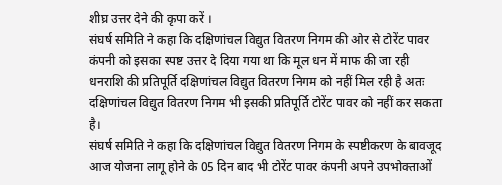शीघ्र उत्तर देने की कृपा करें ।
संघर्ष समिति ने कहा कि दक्षिणांचल विद्युत वितरण निगम की ओर से टोरेंट पावर कंपनी को इसका स्पष्ट उत्तर दे दिया गया था कि मूल धन में माफ की जा रही धनराशि की प्रतिपूर्ति दक्षिणांचल विद्युत वितरण निगम को नहीं मिल रही है अतः दक्षिणांचल विद्युत वितरण निगम भी इसकी प्रतिपूर्ति टोरेंट पावर को नहीं कर सकता है।
संघर्ष समिति ने कहा कि दक्षिणांचल विद्युत वितरण निगम के स्पष्टीकरण के बावजूद आज योजना लागू होने के 05 दिन बाद भी टोरेंट पावर कंपनी अपने उपभोक्ताओं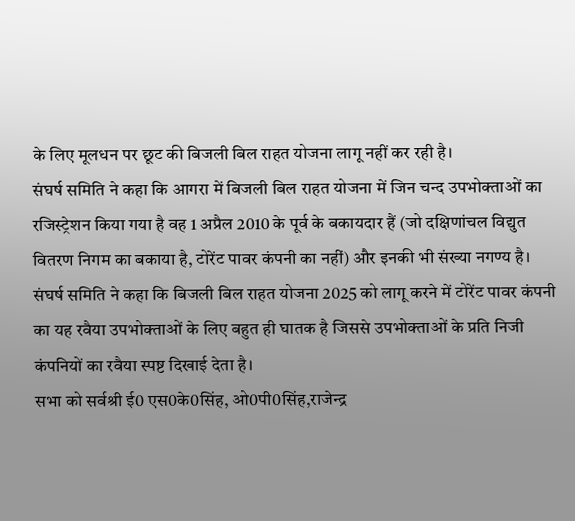के लिए मूलधन पर छूट की बिजली बिल राहत योजना लागू नहीं कर रही है।
संघर्ष समिति ने कहा कि आगरा में बिजली बिल राहत योजना में जिन चन्द उपभोक्ताओं का रजिस्ट्रेशन किया गया है वह 1 अप्रैल 2010 के पूर्व के बकायदार हैं (जो दक्षिणांचल विद्युत वितरण निगम का बकाया है, टोरेंट पावर कंपनी का नहीं) और इनकी भी संख्या नगण्य है।
संघर्ष समिति ने कहा कि बिजली बिल राहत योजना 2025 को लागू करने में टोरेंट पावर कंपनी का यह रवैया उपभोक्ताओं के लिए बहुत ही घातक है जिससे उपभोक्ताओं के प्रति निजी कंपनियों का रवैया स्पष्ट दिखाई देता है।
सभा को सर्वश्री ई0 एस0के0सिंह, ओ0पी0सिंह,राजेन्द्र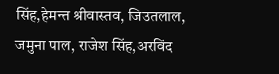सिंह,हेमन्त श्रीवास्तव, जिउतलाल, जमुना पाल, राजेश सिंह,अरविंद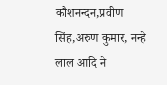कौशनन्दन,प्रवीण सिंह,अरुण कुमार, नन्हे लाल आदि ने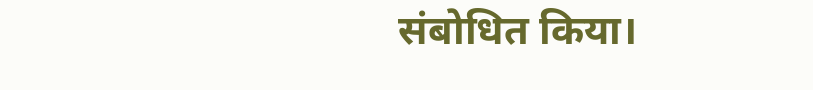संबोधित किया।